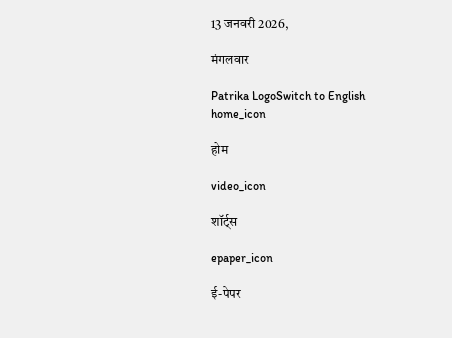13 जनवरी 2026,

मंगलवार

Patrika LogoSwitch to English
home_icon

होम

video_icon

शॉर्ट्स

epaper_icon

ई-पेपर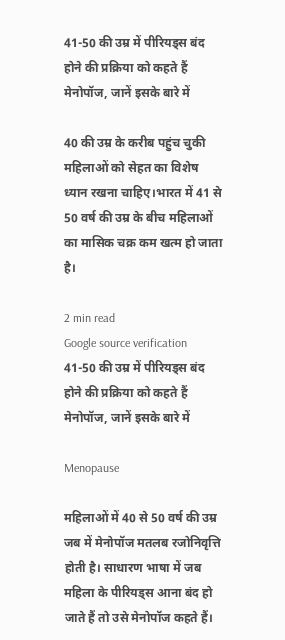41-50 की उम्र में पीरियड्स बंद होने की प्रक्रिया को कहते हैं मेनोपॉज, जानें इसके बारे में

40 की उम्र के करीब पहुंच चुकी महिलाओं को सेहत का विशेष ध्यान रखना चाहिए।भारत में 41 से 50 वर्ष की उम्र के बीच महिलाओं का मासिक चक्र कम खत्म हो जाता है।

2 min read
Google source verification
41-50 की उम्र में पीरियड्स बंद होने की प्रक्रिया को कहते हैं मेनोपॉज, जानें इसके बारे में

Menopause

महिलाओं में 40 से 50 वर्ष की उम्र जब में मेनोपॉज मतलब रजोनिवृत्ति होती है। साधारण भाषा में जब महिला के पीरियड्स आना बंद हो जाते हैं तो उसे मेनोपॉज कहते हैं।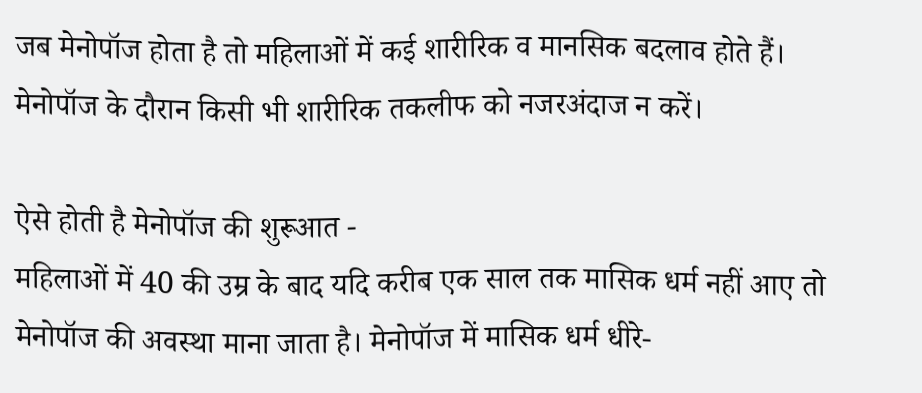जब मेनोपॉज होता है तो महिलाओं में कई शारीरिक व मानसिक बदलाव होते हैं। मेनोपॉज के दौरान किसी भी शारीरिक तकलीफ को नजरअंदाज न करें।

ऐसे होती है मेनोपॉज की शुरूआत -
महिलाओं में 40 की उम्र के बाद यदि करीब एक साल तक मासिक धर्म नहीं आए तो मेनोपॉज की अवस्था माना जाता है। मेनोपॉज में मासिक धर्म धीरे-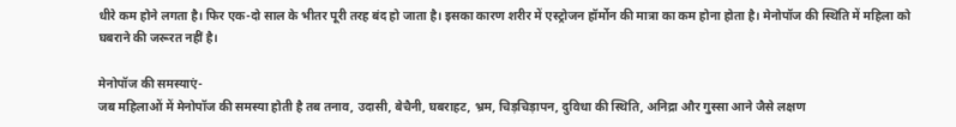धीरे कम होने लगता है। फिर एक-दो साल के भीतर पूरी तरह बंद हो जाता है। इसका कारण शरीर में एस्ट्रोजन हॉर्मोन की मात्रा का कम होना होता है। मेनोपॉज की स्थिति में महिला को घबराने की जरूरत नहीं है।

मेनोपॉज की समस्याएं-
जब महिलाओं में मेनोपॉज की समस्या होती है तब तनाव, उदासी, बेचैनी, घबराहट, भ्रम, चिड़चिड़ापन, दुविधा की स्थिति, अनिद्रा और गुस्सा आने जैसे लक्षण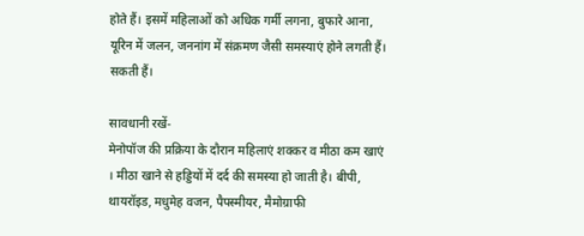होते हैं। इसमें महिलाओं को अधिक गर्मी लगना, बुफारे आना, यूरिन में जलन, जननांग में संक्रमण जैसी समस्याएं होने लगती हैं। सकती हैं।

सावधानी रखें-
मेनोपॉज की प्रक्रिया के दौरान महिलाएं शक्कर व मीठा कम खाएं । मीठा खाने से हड्डियों में दर्द की समस्या हो जाती है। बीपी, थायरॉइड, मधुमेह वजन, पैपस्मीयर, मैमोग्राफी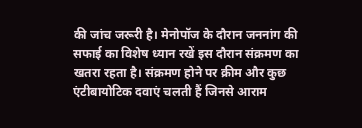की जांच जरूरी है। मेनोपॉज के दौरान जननांग की सफाई का विशेष ध्यान रखें इस दौरान संक्रमण का खतरा रहता है। संक्रमण होने पर क्रीम और कुछ एंटीबायोटिक दवाएं चलती हैं जिनसे आराम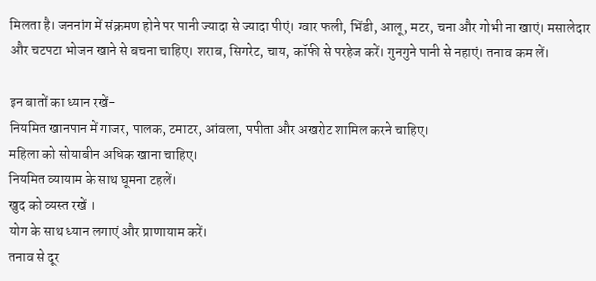मिलता है। जननांग में संक्रमण होने पर पानी ज्यादा से ज्यादा पीएं। ग्वार फली, भिंडी, आलू, मटर, चना और गोभी ना खाएं। मसालेदार और चटपटा भोजन खाने से बचना चाहिए। शराब, सिगरेट, चाय, कॉफी से परहेज करें। गुनगुने पानी से नहाएं। तनाव कम लें।

इन बातों का ध्यान रखें-
नियमित खानपान में गाजर, पालक, टमाटर, आंवला, पपीता और अखरोट शामिल करने चाहिए।
महिला को सोयाबीन अधिक खाना चाहिए।
नियमित व्यायाम के साथ घूमना टहलें।
खुद को व्यस्त रखें ।
योग के साथ ध्यान लगाएं और प्राणायाम करें।
तनाव से दूर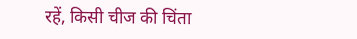रहें, किसी चीज की चिंता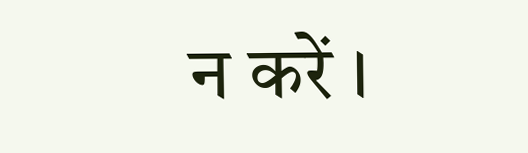न करें ।